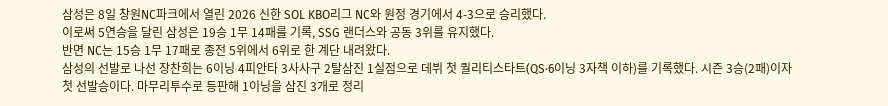삼성은 8일 창원NC파크에서 열린 2026 신한 SOL KBO리그 NC와 원정 경기에서 4-3으로 승리했다.
이로써 5연승을 달린 삼성은 19승 1무 14패를 기록, SSG 랜더스와 공동 3위를 유지했다.
반면 NC는 15승 1무 17패로 종전 5위에서 6위로 한 계단 내려왔다.
삼성의 선발로 나선 장찬희는 6이닝 4피안타 3사사구 2탈삼진 1실점으로 데뷔 첫 퀄리티스타트(QS·6이닝 3자책 이하)를 기록했다. 시즌 3승(2패)이자 첫 선발승이다. 마무리투수로 등판해 1이닝을 삼진 3개로 정리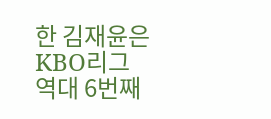한 김재윤은 KBO리그 역대 6번째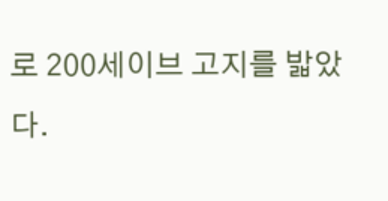로 200세이브 고지를 밟았다.